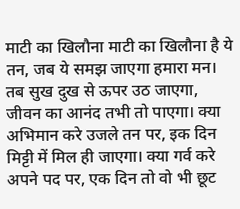माटी का खिलौना माटी का खिलौना है ये तन, जब ये समझ जाएगा हमारा मन। तब सुख दुख से ऊपर उठ जाएगा, जीवन का आनंद तभी तो पाएगा। क्या अभिमान करे उजले तन पर, इक दिन मिट्टी में मिल ही जाएगा। क्या गर्व करे अपने पद पर, एक दिन तो वो भी छूट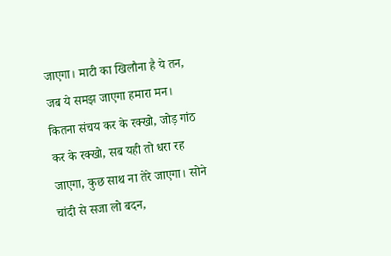जाएगा। माटी का खिलौना है ये तन, जब ये समझ जाएगा हमारा मन। कितना संचय कर के रक्खो, जोड़ गांठ कर के रक्खो, सब यही तो धरा रह जाएगा, कुछ साथ ना तेरे जाएगा। सोने चांदी से सजा लो बदन,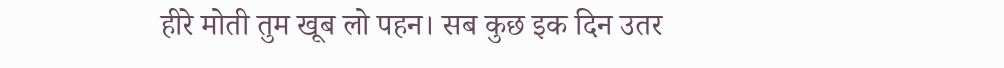हीरे मोती तुम खूब लो पहन। सब कुछ इक दिन उतर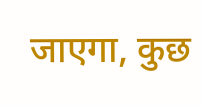जाएगा, कुछ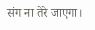संग ना तेरे जाएगा।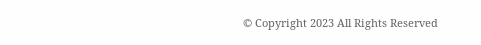© Copyright 2023 All Rights Reserved